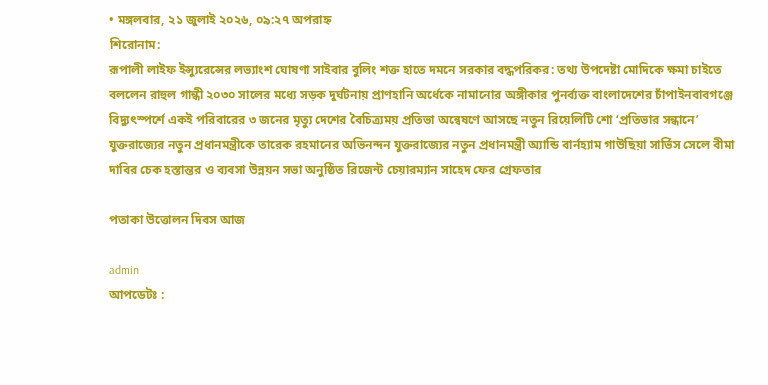• মঙ্গলবার, ২১ জুলাই ২০২৬, ০৯:২৭ অপরাহ্ন
শিরোনাম:
রূপালী লাইফ ইন্স্যুরেন্সের লভ্যাংশ ঘোষণা সাইবার বুলিং শক্ত হাতে দমনে সরকার বদ্ধপরিকর: তথ্য উপদেষ্টা মোদিকে ক্ষমা চাইতে বললেন রাহুল গান্ধী ২০৩০ সালের মধ্যে সড়ক দুর্ঘটনায় প্রাণহানি অর্ধেকে নামানোর অঙ্গীকার পুনর্ব্যক্ত বাংলাদেশের চাঁপাইনবাবগঞ্জে বিদ্যুৎস্পর্শে একই পরিবারের ৩ জনের মৃত্যু দেশের বৈচিত্র্যময় প্রতিভা অন্বেষণে আসছে নতুন রিয়েলিটি শো ‘প্রতিভার সন্ধানে’ যুক্তরাজ্যের নতুন প্রধানমন্ত্রীকে তারেক রহমানের অভিনন্দন যুক্তরাজ্যের নতুন প্রধানমন্ত্রী অ্যান্ডি বার্নহ্যাম গাউছিয়া সার্ভিস সেলে বীমা দাবির চেক হস্তান্তর ও ব্যবসা উন্নয়ন সভা অনুষ্ঠিত রিজেন্ট চেয়ারম্যান সাহেদ ফের গ্রেফতার

পতাকা উত্তোলন দিবস আজ

admin
আপডেটঃ :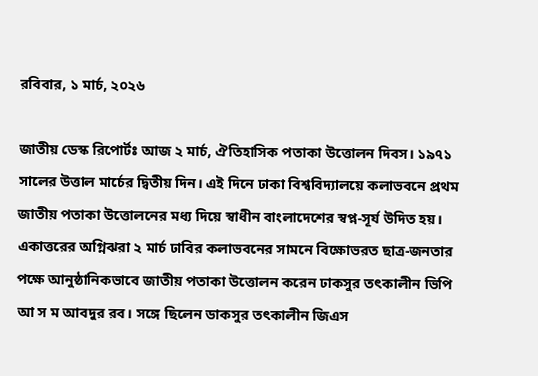রবিবার, ১ মার্চ, ২০২৬

জাতীয় ডেস্ক রিপোর্টঃ আজ ২ মার্চ, ঐতিহাসিক পতাকা উত্তোলন দিবস। ১৯৭১ সালের উত্তাল মার্চের দ্বিতীয় দিন। এই দিনে ঢাকা বিশ্ববিদ্যালয়ে কলাভবনে প্রথম জাতীয় পতাকা উত্তোলনের মধ্য দিয়ে স্বাধীন বাংলাদেশের স্বপ্ন-সূর্য উদিত হয়। একাত্তরের অগ্নিঝরা ২ মার্চ ঢাবির কলাভবনের সামনে বিক্ষোভরত ছাত্র-জনতার পক্ষে আনুষ্ঠানিকভাবে জাতীয় পতাকা উত্তোলন করেন ঢাকসুর তৎকালীন ভিপি আ স ম আবদুর রব। সঙ্গে ছিলেন ডাকসুর তৎকালীন জিএস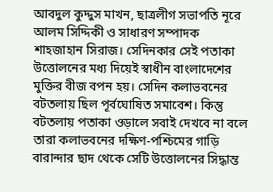আবদুল কুদ্দুস মাখন, ছাত্রলীগ সভাপতি নূরে আলম সিদ্দিকী ও সাধারণ সম্পাদক শাহজাহান সিরাজ। সেদিনকার সেই পতাকা উত্তোলনের মধ্য দিয়েই স্বাধীন বাংলাদেশের মুক্তির বীজ বপন হয়। সেদিন কলাভবনের বটতলায় ছিল পূর্বঘোষিত সমাবেশ। কিন্তু বটতলায় পতাকা ওড়ালে সবাই দেখবে না বলে তারা কলাভবনের দক্ষিণ-পশ্চিমের গাড়ি বারান্দার ছাদ থেকে সেটি উত্তোলনের সিদ্ধান্ত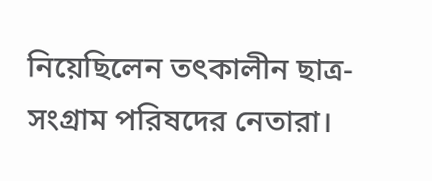নিয়েছিলেন তৎকালীন ছাত্র-সংগ্রাম পরিষদের নেতারা।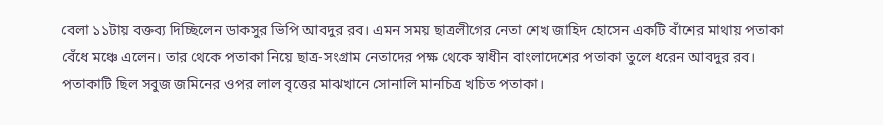বেলা ১১টায় বক্তব্য দিচ্ছিলেন ডাকসুর ভিপি আবদুর রব। এমন সময় ছাত্রলীগের নেতা শেখ জাহিদ হোসেন একটি বাঁশের মাথায় পতাকা বেঁধে মঞ্চে এলেন। তার থেকে পতাকা নিয়ে ছাত্র-সংগ্রাম নেতাদের পক্ষ থেকে স্বাধীন বাংলাদেশের পতাকা তুলে ধরেন আবদুর রব। পতাকাটি ছিল সবুজ জমিনের ওপর লাল বৃত্তের মাঝখানে সোনালি মানচিত্র খচিত পতাকা।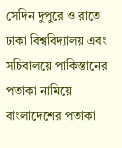সেদিন দুপুরে ও রাতে ঢাকা বিশ্ববিদ্যালয় এবং সচিবালয়ে পাকিস্তানের পতাকা নামিয়ে বাংলাদেশের পতাকা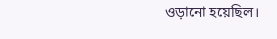ওড়ানো হয়েছিল।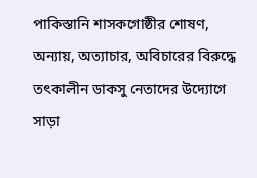পাকিস্তানি শাসকগোষ্ঠীর শোষণ, অন্যায়, অত্যাচার, অবিচারের বিরুদ্ধে তৎকালীন ডাকসু নেতাদের উদ্যোগে সাড়া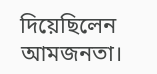দিয়েছিলেন আমজনতা।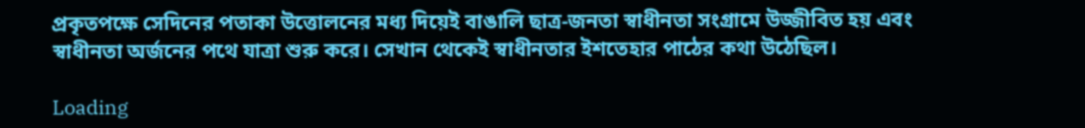প্রকৃতপক্ষে সেদিনের পতাকা উত্তোলনের মধ্য দিয়েই বাঙালি ছাত্র-জনতা স্বাধীনতা সংগ্রামে উজ্জীবিত হয় এবং স্বাধীনতা অর্জনের পথে যাত্রা শুরু করে। সেখান থেকেই স্বাধীনতার ইশতেহার পাঠের কথা উঠেছিল।

Loading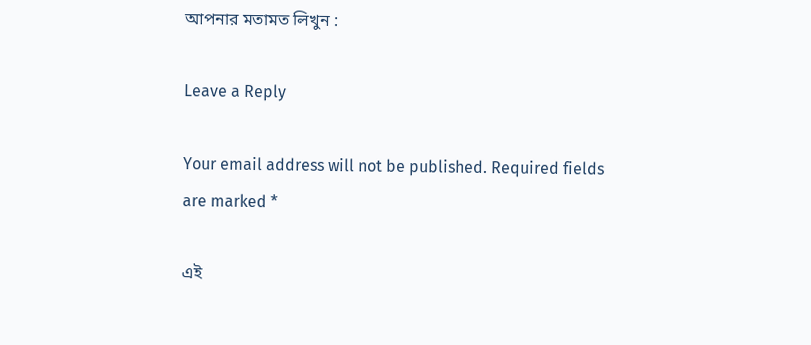আপনার মতামত লিখুন :

Leave a Reply

Your email address will not be published. Required fields are marked *

এই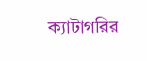ক্যাটাগরির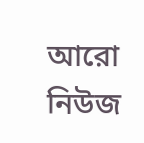আরো নিউজ